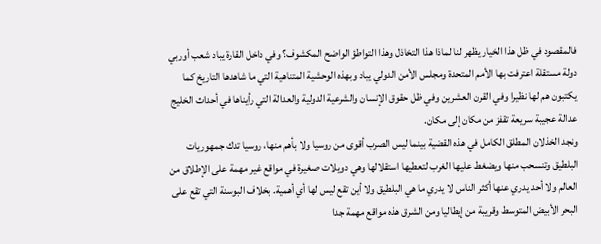فالمقصود في ظل هذا الخيار يظهر لنا لماذا هذا التخاذل وهذا التواطؤ الواضح المكشوف؟ وفي داخل القارة يباد شعب أوربي دولة مستقلة اعترفت بها الأمم المتحدة ومجلس الأمن الدولي يباد وبهذه الوحشية المتناهية التي ما شاهدها التاريخ كما يكتبون هم لها نظيرا وفي القرن العشرين وفي ظل حقوق الإنسان والشرعية الدولية والعدالة التي رأيناها في أحداث الخليج عدالة عجيبة سريعة تقفز من مكان إلى مكان.
ونجد الخذلان المطلق الكامل في هذه القضية بينما ليس الصرب أقوى من روسيا ولا بأهم منها، روسيا تدك جمهوريات البلطيق وتنسحب منها ويضغط عليها الغرب لتعطيها استقلالها وهي دويلات صغيرة في مواقع غير مهمة على الإطلاق من العالم ولا أحد يدري عنها أكثر الناس لا يدري ما هي البلطيق ولا أين تقع ليس لها أي أهمية. بخلاف البوسنة التي تقع على البحر الأبيض المتوسط وقريبة من إيطاليا ومن الشرق هذه مواقع مهمة جدا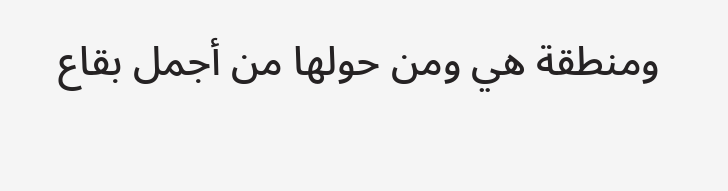ومنطقة هي ومن حولها من أجمل بقاع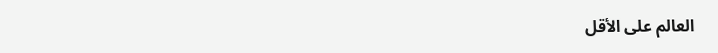العالم على الأقل